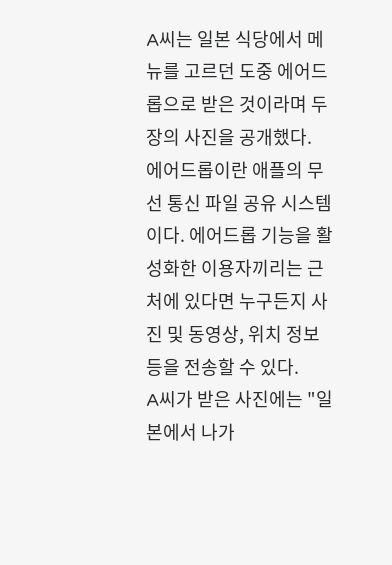A씨는 일본 식당에서 메뉴를 고르던 도중 에어드롭으로 받은 것이라며 두 장의 사진을 공개했다.
에어드롭이란 애플의 무선 통신 파일 공유 시스템이다. 에어드롭 기능을 활성화한 이용자끼리는 근처에 있다면 누구든지 사진 및 동영상, 위치 정보 등을 전송할 수 있다.
A씨가 받은 사진에는 "일본에서 나가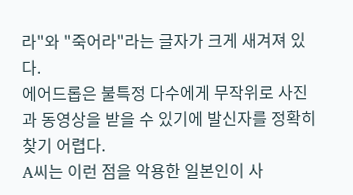라"와 "죽어라"라는 글자가 크게 새겨져 있다.
에어드롭은 불특정 다수에게 무작위로 사진과 동영상을 받을 수 있기에 발신자를 정확히 찾기 어렵다.
A씨는 이런 점을 악용한 일본인이 사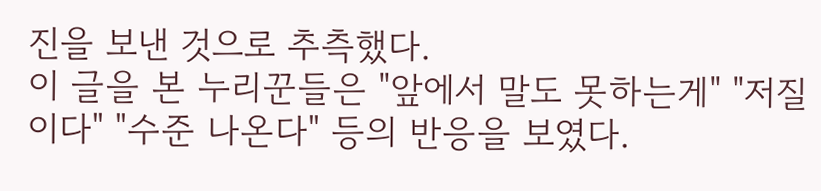진을 보낸 것으로 추측했다.
이 글을 본 누리꾼들은 "앞에서 말도 못하는게" "저질이다" "수준 나온다" 등의 반응을 보였다.